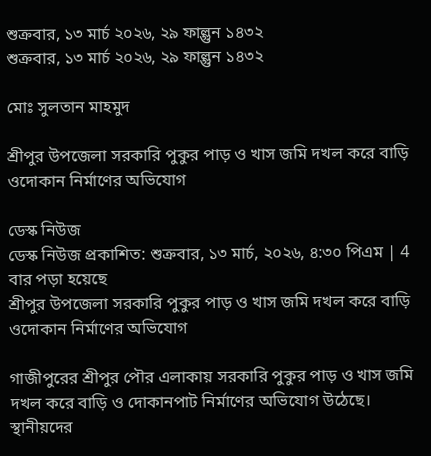শুক্রবার, ১৩ মার্চ ২০২৬, ২৯ ফাল্গুন ১৪৩২
শুক্রবার, ১৩ মার্চ ২০২৬, ২৯ ফাল্গুন ১৪৩২

মোঃ সুলতান মাহমুদ

শ্রীপুর উপজেলা সরকারি পুকুর পাড় ও খাস জমি দখল করে বাড়ি ওদোকান নির্মাণের অভিযোগ

ডেস্ক নিউজ
ডেস্ক নিউজ প্রকাশিত: শুক্রবার, ১৩ মার্চ, ২০২৬, ৪:৩০ পিএম | 4 বার পড়া হয়েছে
শ্রীপুর উপজেলা সরকারি পুকুর পাড় ও খাস জমি দখল করে বাড়ি ওদোকান নির্মাণের অভিযোগ

গাজীপুরের শ্রীপুর পৌর এলাকায় সরকারি পুকুর পাড় ও খাস জমি দখল করে বাড়ি ও দোকানপাট নির্মাণের অভিযোগ উঠেছে। স্থানীয়দের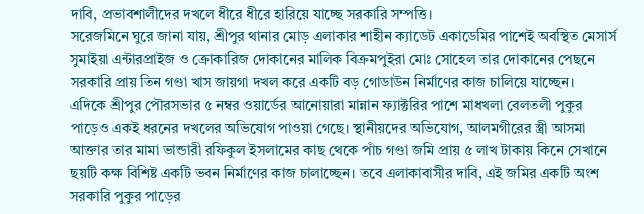দাবি, প্রভাবশালীদের দখলে ধীরে ধীরে হারিয়ে যাচ্ছে সরকারি সম্পত্তি।
সরেজমিনে ঘুরে জানা যায়, শ্রীপুর থানার মোড় এলাকার শাহীন ক্যাডেট একাডেমির পাশেই অবস্থিত মেসার্স সুমাইয়া এন্টারপ্রাইজ ও ক্রোকারিজ দোকানের মালিক বিক্রমপুইরা মোঃ সোহেল তার দোকানের পেছনে সরকারি প্রায় তিন গণ্ডা খাস জায়গা দখল করে একটি বড় গোডাউন নির্মাণের কাজ চালিয়ে যাচ্ছেন।
এদিকে শ্রীপুর পৌরসভার ৫ নম্বর ওয়ার্ডের আনোয়ারা মান্নান ফ্যাক্টরির পাশে মাধখলা বেলতলী পুকুর পাড়েও একই ধরনের দখলের অভিযোগ পাওয়া গেছে। স্থানীয়দের অভিযোগ, আলমগীরের স্ত্রী আসমা আক্তার তার মামা ভান্ডারী রফিকুল ইসলামের কাছ থেকে পাঁচ গণ্ডা জমি প্রায় ৫ লাখ টাকায় কিনে সেখানে ছয়টি কক্ষ বিশিষ্ট একটি ভবন নির্মাণের কাজ চালাচ্ছেন। তবে এলাকাবাসীর দাবি, এই জমির একটি অংশ সরকারি পুকুর পাড়ের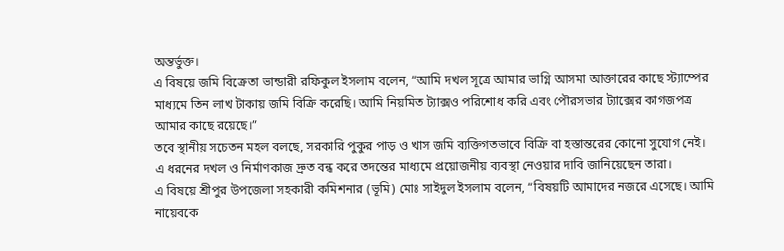অন্তর্ভুক্ত।
এ বিষয়ে জমি বিক্রেতা ভান্ডারী রফিকুল ইসলাম বলেন, “আমি দখল সূত্রে আমার ভাগ্নি আসমা আক্তারের কাছে স্ট্যাম্পের মাধ্যমে তিন লাখ টাকায় জমি বিক্রি করেছি। আমি নিয়মিত ট্যাক্সও পরিশোধ করি এবং পৌরসভার ট্যাক্সের কাগজপত্র আমার কাছে রয়েছে।”
তবে স্থানীয় সচেতন মহল বলছে, সরকারি পুকুর পাড় ও খাস জমি ব্যক্তিগতভাবে বিক্রি বা হস্তান্তরের কোনো সুযোগ নেই। এ ধরনের দখল ও নির্মাণকাজ দ্রুত বন্ধ করে তদন্তের মাধ্যমে প্রয়োজনীয় ব্যবস্থা নেওয়ার দাবি জানিয়েছেন তারা।
এ বিষয়ে শ্রীপুর উপজেলা সহকারী কমিশনার (ভূমি) মোঃ সাইদুল ইসলাম বলেন, “বিষয়টি আমাদের নজরে এসেছে। আমি নায়েবকে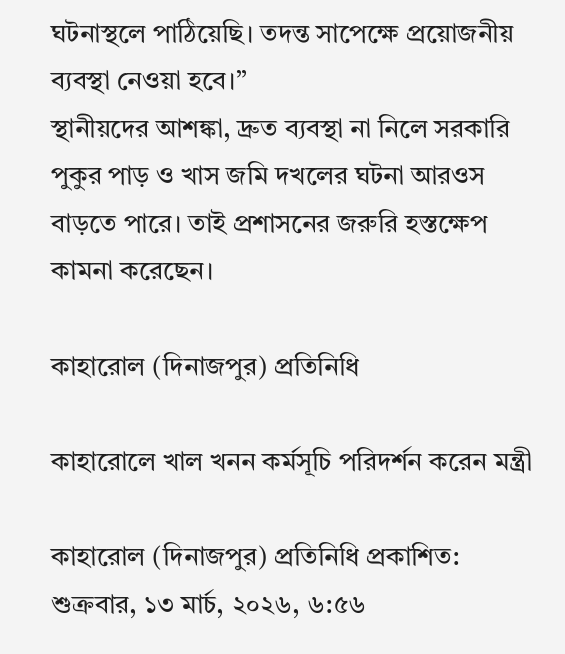ঘটনাস্থলে পাঠিয়েছি। তদন্ত সাপেক্ষে প্রয়োজনীয় ব্যবস্থা নেওয়া হবে।”
স্থানীয়দের আশঙ্কা, দ্রুত ব্যবস্থা না নিলে সরকারি পুকুর পাড় ও খাস জমি দখলের ঘটনা আরওস বাড়তে পারে। তাই প্রশাসনের জরুরি হস্তক্ষেপ কামনা করেছেন।

কাহারোল (দিনাজপুর) প্রতিনিধি

কাহারোলে খাল খনন কর্মসূচি পরিদর্শন করেন মন্ত্রী

কাহারোল (দিনাজপুর) প্রতিনিধি প্রকাশিত: শুক্রবার, ১৩ মার্চ, ২০২৬, ৬:৫৬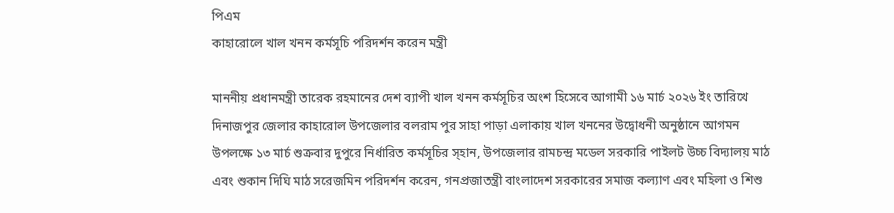পিএম
কাহারোলে খাল খনন কর্মসূচি পরিদর্শন করেন মন্ত্রী

মাননীয় প্রধানমন্ত্রী তারেক রহমানের দেশ ব্যাপী খাল খনন কর্মসূচির অংশ হিসেবে আগামী ১৬ মার্চ ২০২৬ ইং তারিখে দিনাজপুর জেলার কাহারোল উপজেলার বলরাম পুর সাহা পাড়া এলাকায় খাল খননের উদ্বোধনী অনুষ্ঠানে আগমন উপলক্ষে ১৩ মার্চ শুক্রবার দুপুরে নির্ধারিত কর্মসূচির স্হান, উপজেলার রামচন্দ্র মডেল সরকারি পাইলট উচ্চ বিদ্যালয় মাঠ এবং শুকান দিঘি মাঠ সরেজমিন পরিদর্শন করেন, গনপ্রজাতন্ত্রী বাংলাদেশ সরকারের সমাজ কল্যাণ এবং মহিলা ও শিশু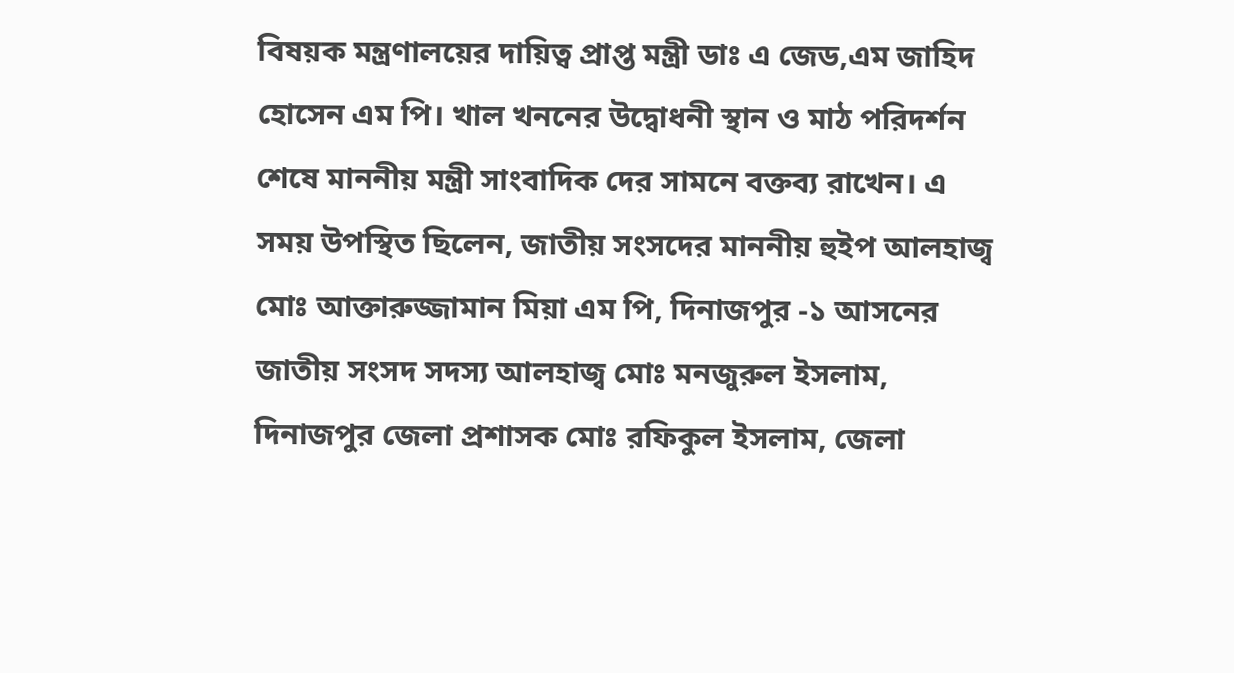বিষয়ক মন্ত্রণালয়ের দায়িত্ব প্রাপ্ত মন্ত্রী ডাঃ এ জেড,এম জাহিদ হোসেন এম পি। খাল খননের উদ্বোধনী স্থান ও মাঠ পরিদর্শন শেষে মাননীয় মন্ত্রী সাংবাদিক দের সামনে বক্তব্য রাখেন। এ সময় উপস্থিত ছিলেন, জাতীয় সংসদের মাননীয় হুইপ আলহাজ্ব মোঃ আক্তারুজ্জামান মিয়া এম পি, দিনাজপুর -১ আসনের জাতীয় সংসদ সদস্য আলহাজ্ব মোঃ মনজুরুল ইসলাম, দিনাজপুর জেলা প্রশাসক মোঃ রফিকুল ইসলাম, জেলা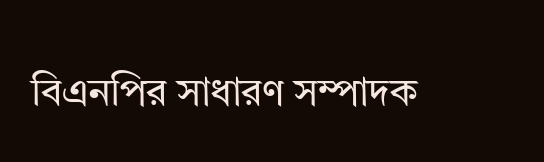বিএনপির সাধারণ সম্পাদক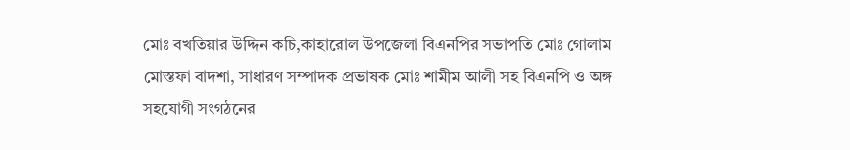মোঃ বখতিয়ার উদ্দিন কচি,কাহারোল উপজেলা বিএনপির সভাপতি মোঃ গোলাম মোস্তফা বাদশা, সাধারণ সম্পাদক প্রভাষক মোঃ শামীম আলী সহ বিএনপি ও অঙ্গ সহযোগী সংগঠনের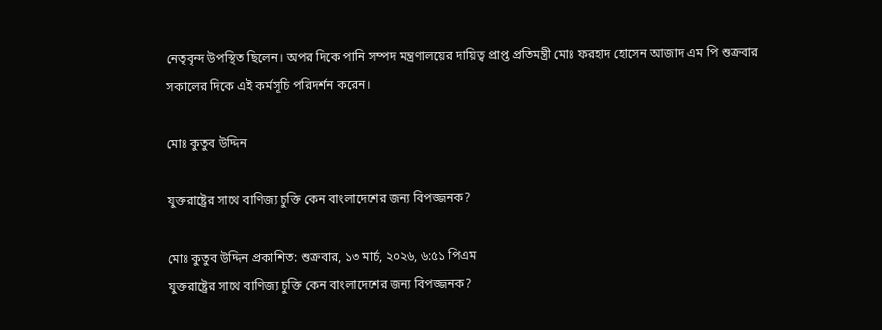নেতৃবৃন্দ উপস্থিত ছিলেন। অপর দিকে পানি সম্পদ মন্ত্রণালয়ের দায়িত্ব প্রাপ্ত প্রতিমন্ত্রী মোঃ ফরহাদ হোসেন আজাদ এম পি শুক্রবার সকালের দিকে এই কর্মসূচি পরিদর্শন করেন।

মোঃ কুতুব উদ্দিন

যুক্তরাষ্ট্রের সাথে বাণিজ্য চুক্তি কেন বাংলাদেশের জন্য বিপজ্জনক?

মোঃ কুতুব উদ্দিন প্রকাশিত: শুক্রবার, ১৩ মার্চ, ২০২৬, ৬:৫১ পিএম
যুক্তরাষ্ট্রের সাথে বাণিজ্য চুক্তি কেন বাংলাদেশের জন্য বিপজ্জনক?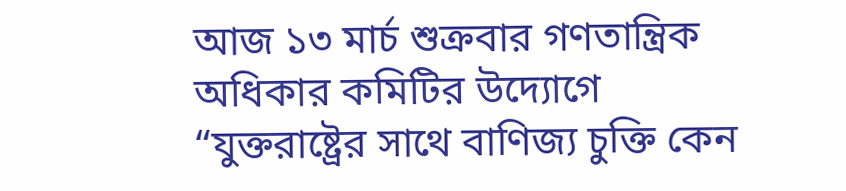আজ ১৩ মার্চ শুক্রবার গণতান্ত্রিক অধিকার কমিটির উদ্যোগে “যুক্তরাষ্ট্রের সাথে বাণিজ্য চুক্তি কেন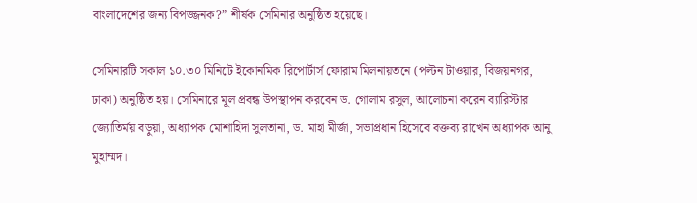বাংলাদেশের জন্য বিপজ্জনক?” শীর্ষক সেমিনার অনুষ্ঠিত হয়েছে।

সেমিনারটি সকাল ১০.৩০ মিনিটে ইকোনমিক রিপোর্টার্স ফোরাম মিলনায়তনে (পল্টন টাওয়ার, বিজয়নগর, ঢাকা) অনুষ্ঠিত হয়। সেমিনারে মূল প্রবন্ধ উপস্থাপন করবেন ড. গোলাম রসুল, আলোচনা করেন ব্যারিস্টার জ্যোতির্ময় বড়ুয়া, অধ্যাপক মোশাহিদা সুলতানা, ড. মাহা মীর্জা, সভাপ্রধান হিসেবে বক্তব্য রাখেন অধ্যাপক আনু মুহাম্মদ।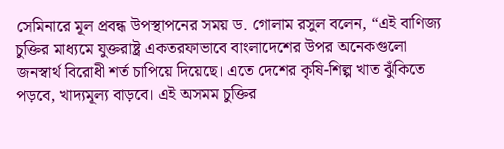সেমিনারে মূল প্রবন্ধ উপস্থাপনের সময় ড. গোলাম রসুল বলেন, “এই বাণিজ্য চুক্তির মাধ্যমে যুক্তরাষ্ট্র একতরফাভাবে বাংলাদেশের উপর অনেকগুলো জনস্বার্থ বিরোধী শর্ত চাপিয়ে দিয়েছে। এতে দেশের কৃষি-শিল্প খাত ঝুঁকিতে পড়বে, খাদ্যমূল্য বাড়বে। এই অসমম চুক্তির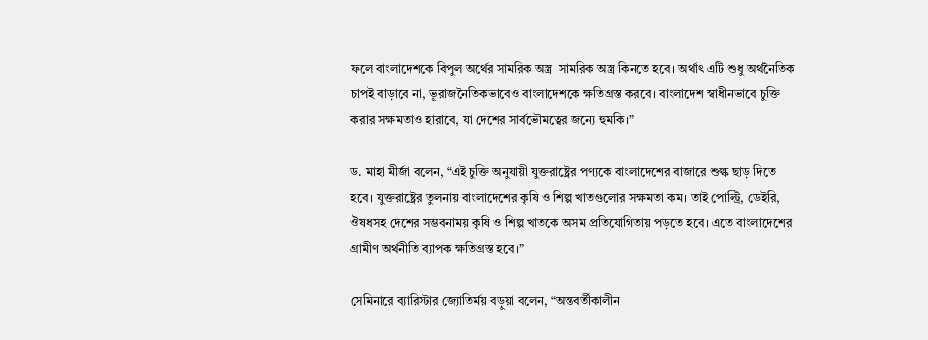ফলে বাংলাদেশকে বিপুল অর্থের সামরিক অস্ত্র  সামরিক অস্ত্র কিনতে হবে। অর্থাৎ এটি শুধু অর্থনৈতিক চাপই বাড়াবে না, ভূরাজনৈতিকভাবেও বাংলাদেশকে ক্ষতিগ্রস্ত করবে। বাংলাদেশ স্বাধীনভাবে চুক্তি করার সক্ষমতাও হারাবে, যা দেশের সার্বভৌমত্বের জন্যে হুমকি।”

ড. মাহা মীর্জা বলেন, “এই চুক্তি অনুযায়ী যুক্তরাষ্ট্রের পণ্যকে বাংলাদেশের বাজারে শুল্ক ছাড় দিতে হবে। যুক্তরাষ্ট্রের তুলনায় বাংলাদেশের কৃষি ও শিল্প খাতগুলোর সক্ষমতা কম। তাই পোল্ট্রি, ডেইরি, ঔষধসহ দেশের সম্ভবনাময় কৃষি ও শিল্প খাতকে অসম প্রতিযোগিতায় পড়তে হবে। এতে বাংলাদেশের গ্রামীণ অর্থনীতি ব্যাপক ক্ষতিগ্রস্ত হবে।”

সেমিনারে ব্যারিস্টার জ্যোতির্ময় বড়ুয়া বলেন, “অন্তবর্তীকালীন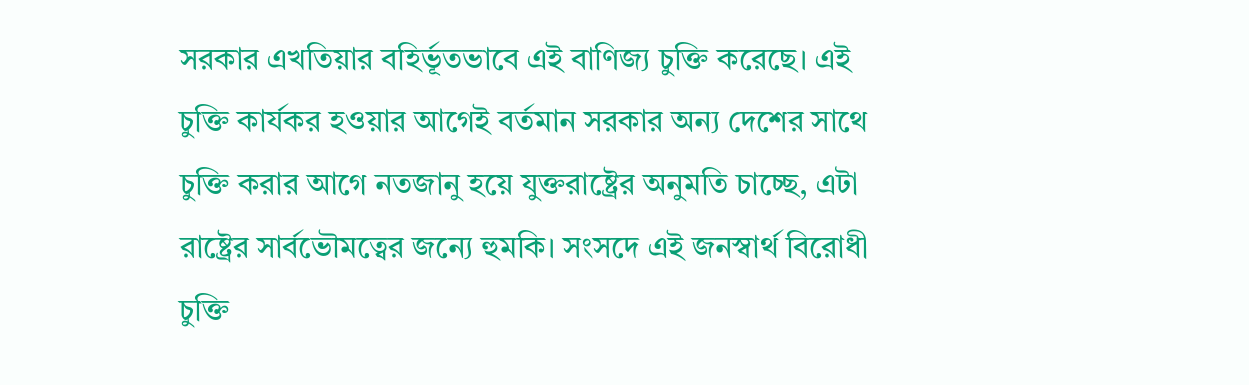সরকার এখতিয়ার বহির্ভূতভাবে এই বাণিজ্য চুক্তি করেছে। এই চুক্তি কার্যকর হওয়ার আগেই বর্তমান সরকার অন্য দেশের সাথে চুক্তি করার আগে নতজানু হয়ে যুক্তরাষ্ট্রের অনুমতি চাচ্ছে, এটা রাষ্ট্রের সার্বভৌমত্বের জন্যে হুমকি। সংসদে এই জনস্বার্থ বিরোধী চুক্তি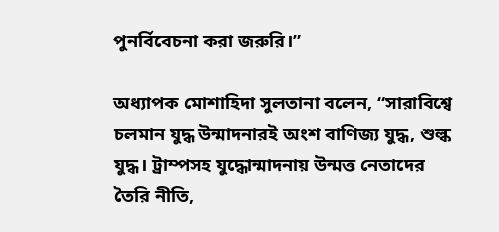পুনর্বিবেচনা করা জরুরি।”

অধ্যাপক মোশাহিদা সুলতানা বলেন, “সারাবিশ্বে চলমান যুদ্ধ উন্মাদনারই অংশ বাণিজ্য যুদ্ধ, শুল্ক যুদ্ধ। ট্রাম্পসহ যুদ্ধোন্মাদনায় উন্মত্ত নেতাদের তৈরি নীতি,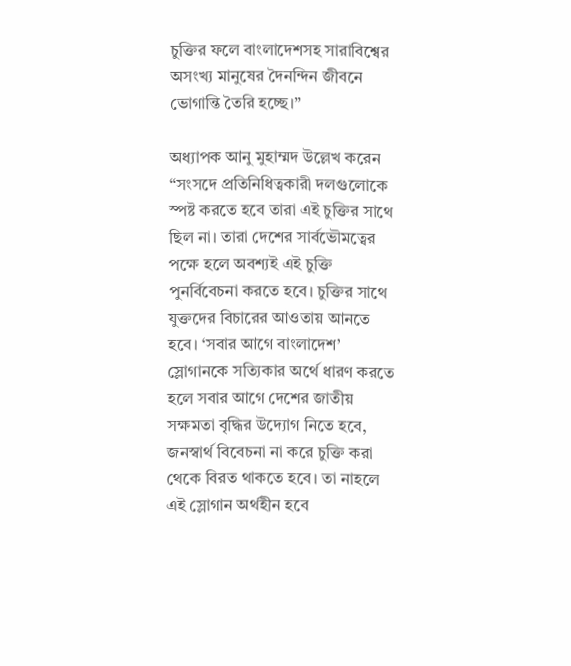চুক্তির ফলে বাংলাদেশসহ সারাবিশ্বের অসংখ্য মানুষের দৈনন্দিন জীবনে ভোগান্তি তৈরি হচ্ছে।”

অধ্যাপক আনু মুহাম্মদ উল্লেখ করেন “সংসদে প্রতিনিধিত্বকারী দলগুলোকে স্পষ্ট করতে হবে তারা এই চুক্তির সাথে ছিল না। তারা দেশের সার্বভৌমত্বের পক্ষে হলে অবশ্যই এই চুক্তি পুনর্বিবেচনা করতে হবে। চুক্তির সাথে যুক্তদের বিচারের আওতায় আনতে হবে। ‘সবার আগে বাংলাদেশ’ স্লোগানকে সত্যিকার অর্থে ধারণ করতে হলে সবার আগে দেশের জাতীয় সক্ষমতা বৃদ্ধির উদ্যোগ নিতে হবে, জনস্বার্থ বিবেচনা না করে চুক্তি করা থেকে বিরত থাকতে হবে। তা নাহলে এই স্লোগান অর্থহীন হবে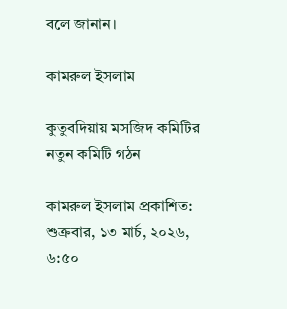বলে জানান।

কামরুল ইসলাম

কুতুবদিয়ায় মসজিদ কমিটির নতুন কমিটি গঠন

কামরুল ইসলাম প্রকাশিত: শুক্রবার, ১৩ মার্চ, ২০২৬, ৬:৫০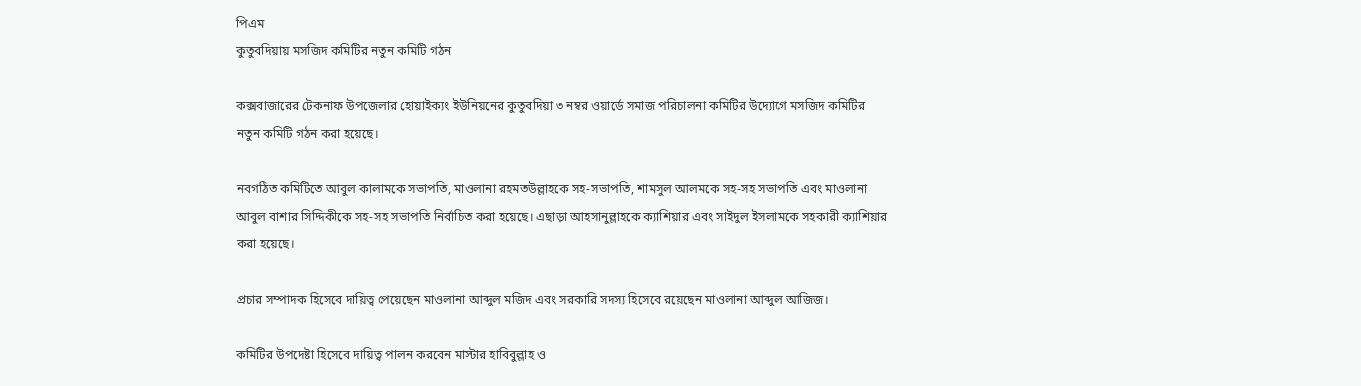পিএম
কুতুবদিয়ায় মসজিদ কমিটির নতুন কমিটি গঠন

কক্সবাজারের টেকনাফ উপজেলার হোয়াইক্যং ইউনিয়নের কুতুবদিয়া ৩ নম্বর ওয়ার্ডে সমাজ পরিচালনা কমিটির উদ্যোগে মসজিদ কমিটির নতুন কমিটি গঠন করা হয়েছে।

নবগঠিত কমিটিতে আবুল কালামকে সভাপতি, মাওলানা রহমতউল্লাহকে সহ-সভাপতি, শামসুল আলমকে সহ-সহ সভাপতি এবং মাওলানা আবুল বাশার সিদ্দিকীকে সহ-সহ সভাপতি নির্বাচিত করা হয়েছে। এছাড়া আহসানুল্লাহকে ক্যাশিয়ার এবং সাইদুল ইসলামকে সহকারী ক্যাশিয়ার করা হয়েছে।

প্রচার সম্পাদক হিসেবে দায়িত্ব পেয়েছেন মাওলানা আব্দুল মজিদ এবং সরকারি সদস্য হিসেবে রয়েছেন মাওলানা আব্দুল আজিজ।

কমিটির উপদেষ্টা হিসেবে দায়িত্ব পালন করবেন মাস্টার হাবিবুল্লাহ ও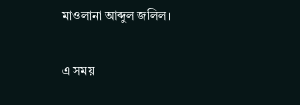মাওলানা আব্দুল জলিল।

এ সময়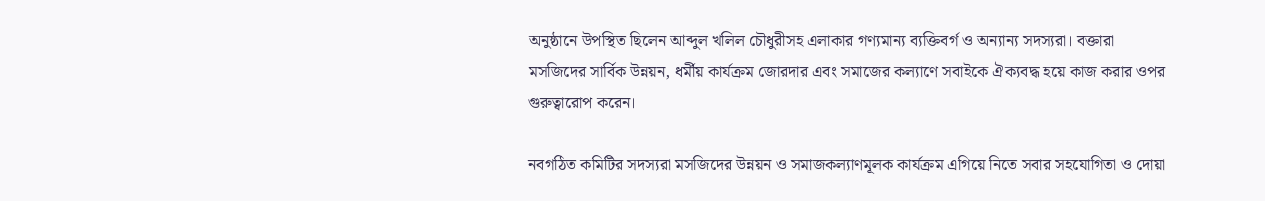অনুষ্ঠানে উপস্থিত ছিলেন আব্দুল খলিল চৌধুরীসহ এলাকার গণ্যমান্য ব্যক্তিবর্গ ও অন্যান্য সদস্যরা। বক্তারা মসজিদের সার্বিক উন্নয়ন, ধর্মীয় কার্যক্রম জোরদার এবং সমাজের কল্যাণে সবাইকে ঐক্যবদ্ধ হয়ে কাজ করার ওপর গুরুত্বারোপ করেন।

নবগঠিত কমিটির সদস্যরা মসজিদের উন্নয়ন ও সমাজকল্যাণমূলক কার্যক্রম এগিয়ে নিতে সবার সহযোগিতা ও দোয়া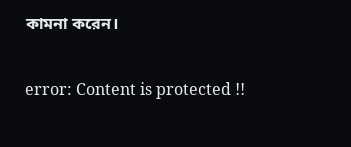কামনা করেন।

error: Content is protected !!